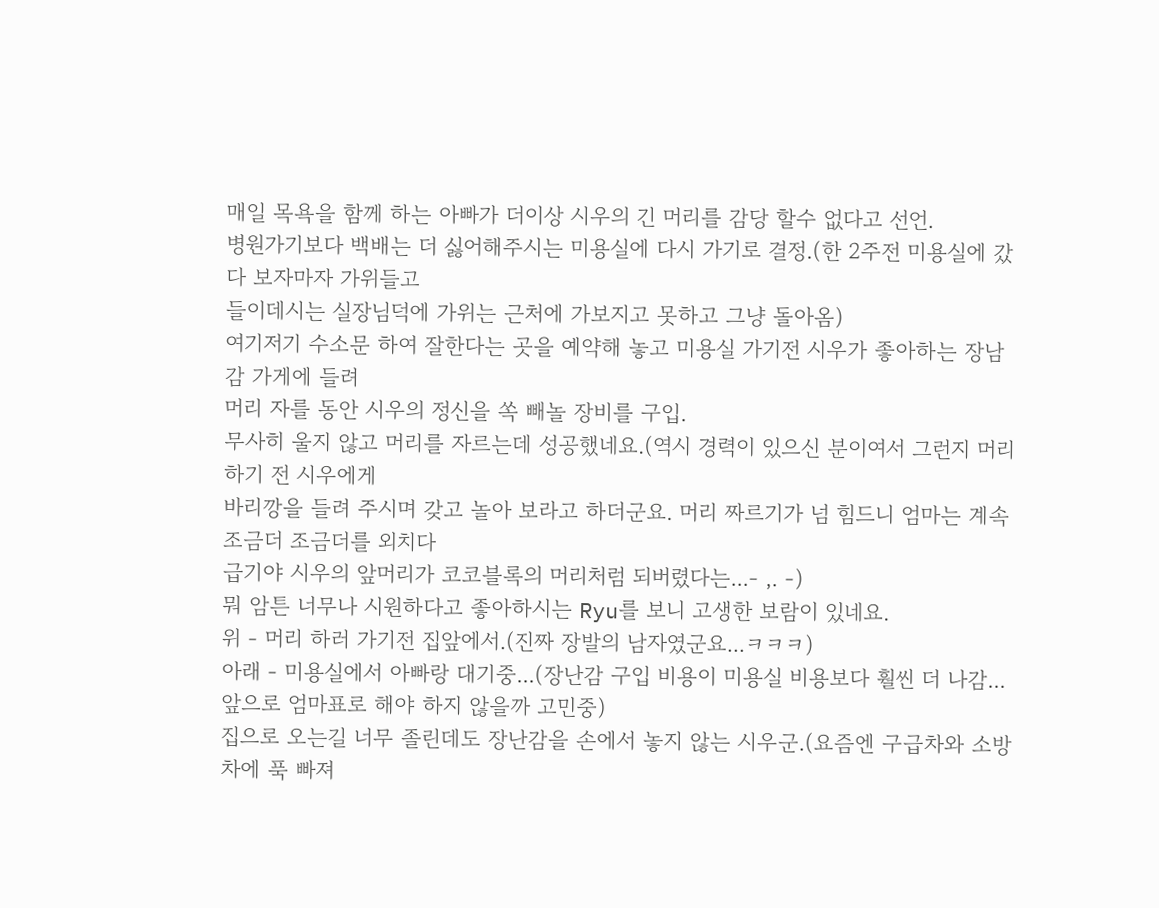매일 목욕을 함께 하는 아빠가 더이상 시우의 긴 머리를 감당 할수 없다고 선언.
병원가기보다 백배는 더 싫어해주시는 미용실에 다시 가기로 결정.(한 2주전 미용실에 갔다 보자마자 가위들고
들이데시는 실장님덕에 가위는 근처에 가보지고 못하고 그냥 돌아옴)
여기저기 수소문 하여 잘한다는 곳을 예약해 놓고 미용실 가기전 시우가 좋아하는 장남감 가게에 들려
머리 자를 동안 시우의 정신을 쏙 빼놀 장비를 구입.
무사히 울지 않고 머리를 자르는데 성공했네요.(역시 경력이 있으신 분이여서 그런지 머리 하기 전 시우에게
바리깡을 들려 주시며 갖고 놀아 보라고 하더군요. 머리 짜르기가 넘 힘드니 엄마는 계속 조금더 조금더를 외치다
급기야 시우의 앞머리가 코코블록의 머리처럼 되버렸다는...- ,. -)
뭐 암튼 너무나 시원하다고 좋아하시는 Ryu를 보니 고생한 보람이 있네요.
위 - 머리 하러 가기전 집앞에서.(진짜 장발의 남자였군요...ㅋㅋㅋ)
아래 - 미용실에서 아빠랑 대기중...(장난감 구입 비용이 미용실 비용보다 훨씬 더 나감... 앞으로 엄마표로 해야 하지 않을까 고민중)
집으로 오는길 너무 졸린데도 장난감을 손에서 놓지 않는 시우군.(요즘엔 구급차와 소방차에 푹 빠져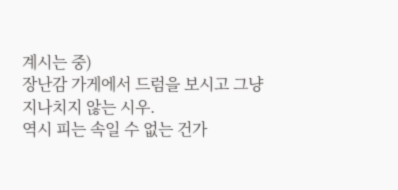계시는 중)
장난감 가게에서 드럼을 보시고 그냥 지나치지 않는 시우.
역시 피는 속일 수 없는 건가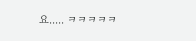요..... ㅋㅋㅋㅋㅋ